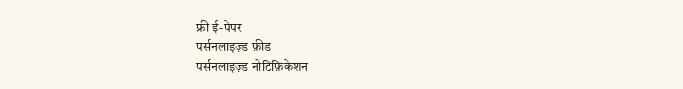फ्री ई-पेपर
पर्सनलाइज़्ड फ़ीड
पर्सनलाइज़्ड नोटिफ़िकेशन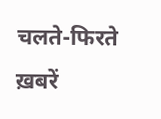चलते-फिरते ख़बरें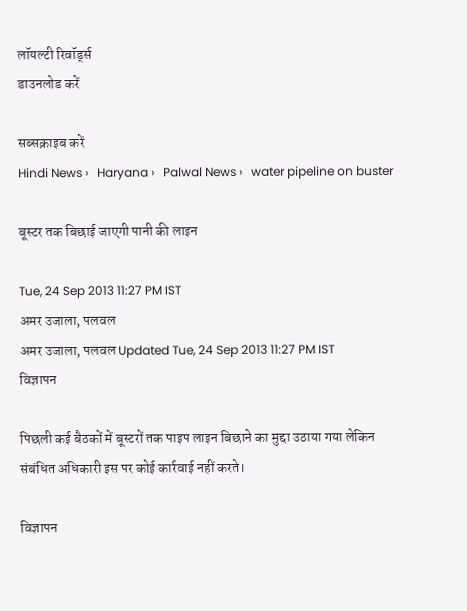लॉयल्टी रिवॉर्ड्स
डाउनलोड करें

सब्सक्राइब करें
Hindi News ›   Haryana ›   Palwal News ›   water pipeline on buster

बूस्टर तक बिछाई जाएगी पानी की लाइन

Tue, 24 Sep 2013 11:27 PM IST
अमर उजाला, पलवल
अमर उजाला, पलवल Updated Tue, 24 Sep 2013 11:27 PM IST
विज्ञापन

पिछली कई बैठकों में बूस्टरों तक पाइप लाइन बिछाने का मुद्दा उठाया गया लेकिन संबंधित अधिकारी इस पर कोई कार्रवाई नहीं करते।

विज्ञापन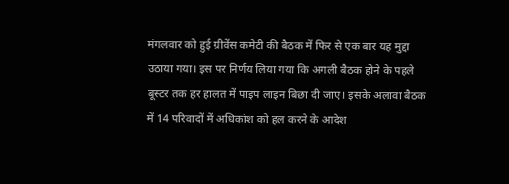मंगलवार को हुई ग्रीवेंस कमेटी की बैठक में फिर से एक बार यह मुद्दा उठाया गया। इस पर निर्णय लिया गया कि अगली बैठक होने के पहले बूस्टर तक हर हालत में पाइप लाइन बिछा दी जाए। इसके अलावा बैठक में 14 परिवादों में अधिकांश को हल करने के आदेश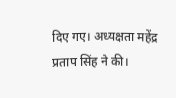दिए गए। अध्यक्षता महेंद्र प्रताप सिंह ने की।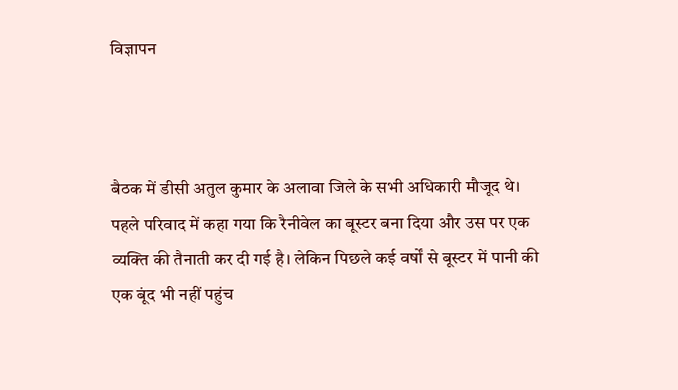विज्ञापन



बैठक में डीसी अतुल कुमार के अलावा जिले के सभी अधिकारी मौजूद थे। पहले परिवाद में कहा गया कि रैनीवेल का बूस्टर बना दिया और उस पर एक व्यक्ति की तैनाती कर दी गई है। लेकिन पिछले कई वर्षों से बूस्टर में पानी की एक बूंद भी नहीं पहुंच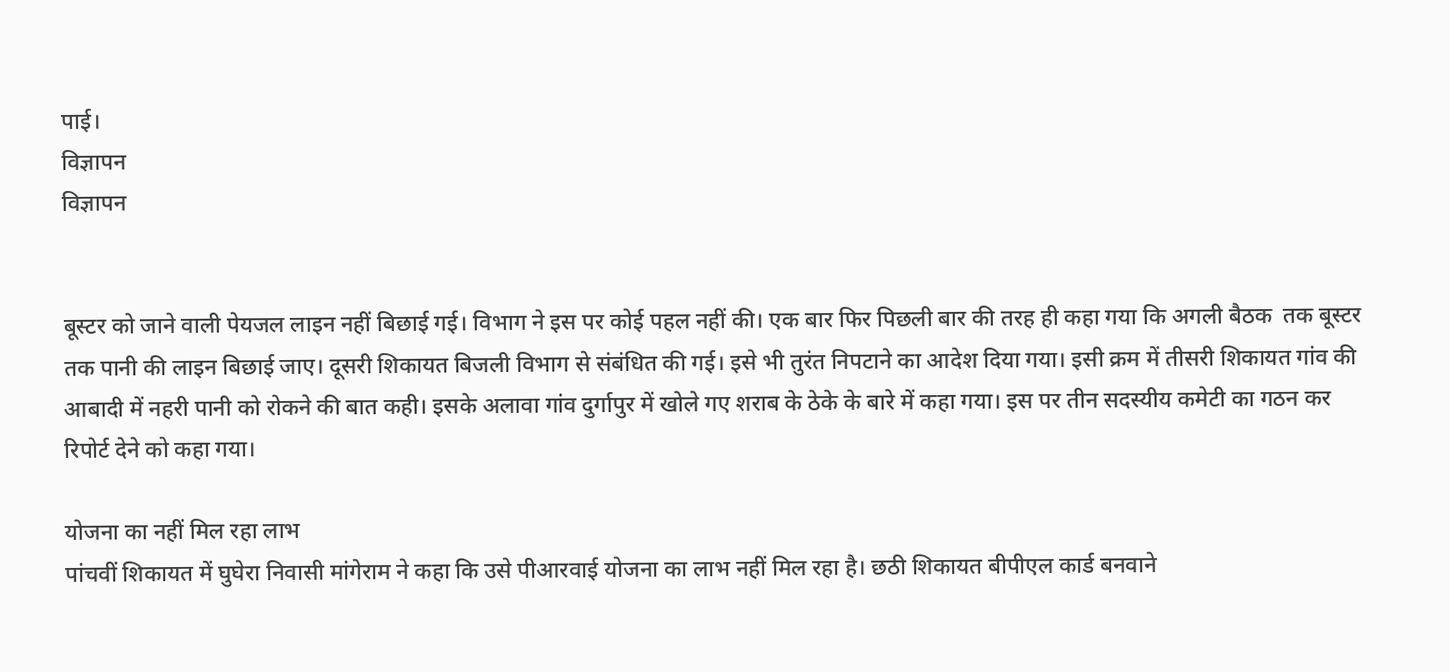पाई।
विज्ञापन
विज्ञापन


बूस्टर को जाने वाली पेयजल लाइन नहीं बिछाई गई। विभाग ने इस पर कोई पहल नहीं की। एक बार फिर पिछली बार की तरह ही कहा गया कि अगली बैठक  तक बूस्टर तक पानी की लाइन बिछाई जाए। दूसरी शिकायत बिजली विभाग से संबंधित की गई। इसे भी तुरंत निपटाने का आदेश दिया गया। इसी क्रम में तीसरी शिकायत गांव की आबादी में नहरी पानी को रोकने की बात कही। इसके अलावा गांव दुर्गापुर में खोले गए शराब के ठेके के बारे में कहा गया। इस पर तीन सदस्यीय कमेटी का गठन कर रिपोर्ट देने को कहा गया।

योजना का नहीं मिल रहा लाभ
पांचवीं शिकायत में घुघेरा निवासी मांगेराम ने कहा कि उसे पीआरवाई योजना का लाभ नहीं मिल रहा है। छठी शिकायत बीपीएल कार्ड बनवाने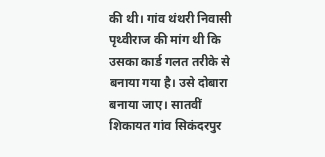की थी। गांव थंथरी निवासी पृथ्वीराज की मांग थी कि उसका कार्ड गलत तरीके से बनाया गया है। उसे दोबारा बनाया जाए। सातवीं शिकायत गांव सिकंदरपुर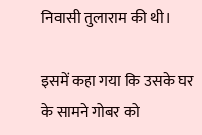निवासी तुलाराम की थी।

इसमें कहा गया कि उसके घर के सामने गोबर को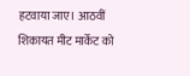हटवाया जाए। आठवीं शिकायत मीट मार्केट को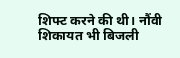शिफ्ट करने की थी। नौंवी शिकायत भी बिजली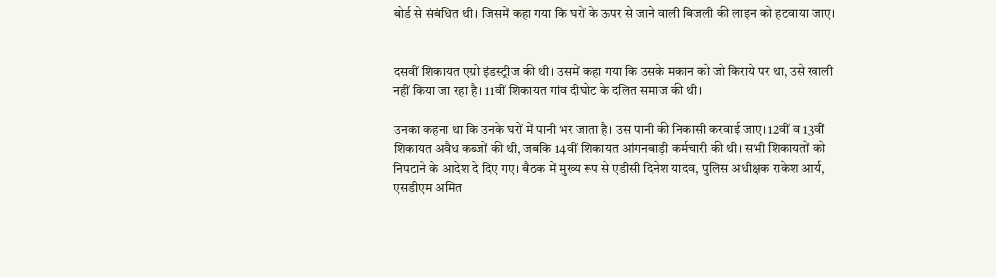बोर्ड से संबंधित थी। जिसमें कहा गया कि घरों के ऊपर से जाने वाली बिजली की लाइन को हटवाया जाए।


दसवीं शिकायत एग्रो इंडस्ट्रीज की थी। उसमें कहा गया कि उसके मकान को जो किराये पर था, उसे खाली नहीं किया जा रहा है। 11वीं शिकायत गांव दीघोट के दलित समाज की थी।

उनका कहना था कि उनके घरों में पानी भर जाता है। उस पानी की निकासी करवाई जाए। 12वीं व 13वीं शिकायत अवैध कब्जों की थी, जबकि 14वीं शिकायत आंगनबाड़ी कर्मचारी की थी। सभी शिकायतों को निपटाने के आदेश दे दिए गए। बैठक में मुख्य रूप से एडीसी दिनेश यादव, पुलिस अधीक्षक राकेश आर्य, एसडीएम अमित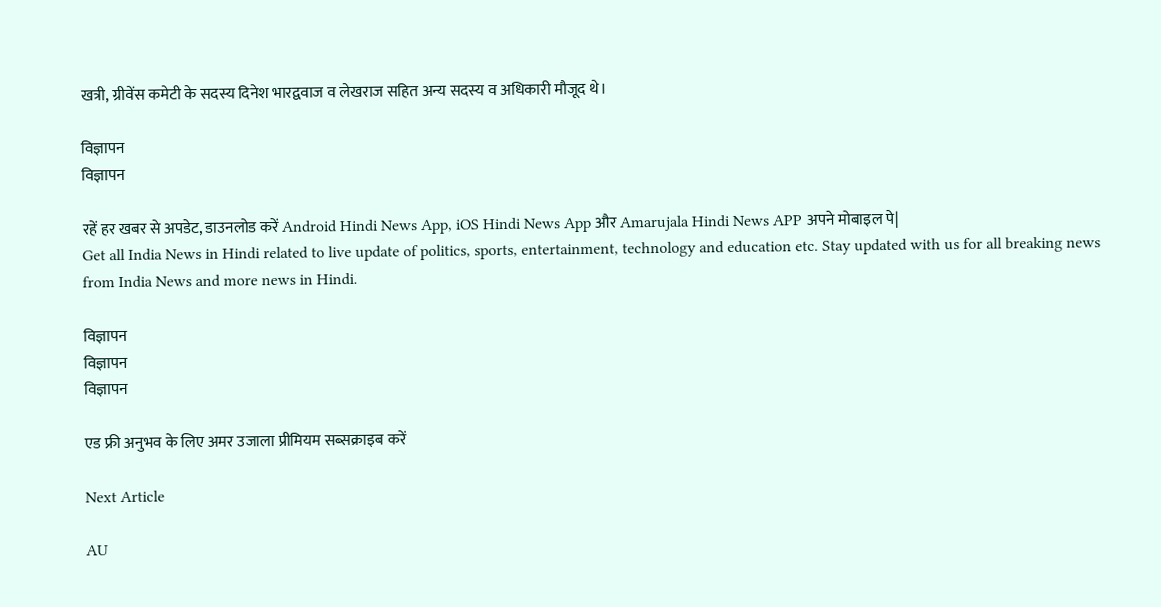खत्री, ग्रीवेंस कमेटी के सदस्य दिनेश भारद्ववाज व लेखराज सहित अन्य सदस्य व अधिकारी मौजूद थे।

विज्ञापन
विज्ञापन

रहें हर खबर से अपडेट, डाउनलोड करें Android Hindi News App, iOS Hindi News App और Amarujala Hindi News APP अपने मोबाइल पे|
Get all India News in Hindi related to live update of politics, sports, entertainment, technology and education etc. Stay updated with us for all breaking news from India News and more news in Hindi.

विज्ञापन
विज्ञापन
विज्ञापन

एड फ्री अनुभव के लिए अमर उजाला प्रीमियम सब्सक्राइब करें

Next Article

AU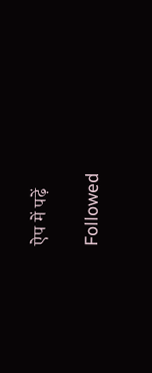ऐप में पढ़ें

Followed